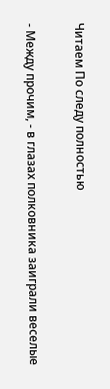Читаем По следу полностью

- Между прочим, - в глазах полковника заиграли веселые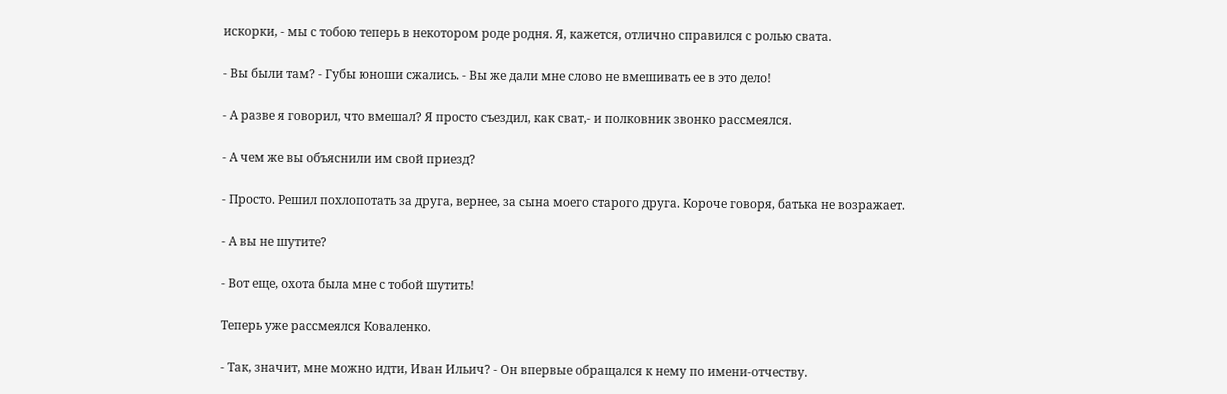искорки, - мы с тобою теперь в некотором роде родня. Я, кажется, отлично справился с ролью свата.

- Вы были там? - Губы юноши сжались. - Вы же дали мне слово не вмешивать ее в это дело!

- А разве я говорил, что вмешал? Я просто съездил, как сват,- и полковник звонко рассмеялся.

- А чем же вы объяснили им свой приезд?

- Просто. Решил похлопотать за друга, вернее, за сына моего старого друга. Короче говоря, батька не возражает.

- А вы не шутите?

- Вот еще, охота была мне с тобой шутить!

Теперь уже рассмеялся Коваленко.

- Так, значит, мне можно идти, Иван Ильич? - Он впервые обращался к нему по имени-отчеству.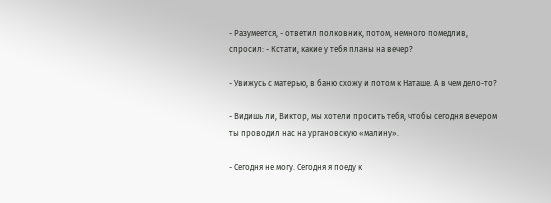- Разумеется, - ответил полковник, потом, немного помедлив, спросил: - Кстати, какие у тебя планы на вечер?

- Увижусь с матерью, в баню схожу и потом к Наташе. А в чем дело-то?

- Видишь ли, Виктор, мы хотели просить тебя, чтобы сегодня вечером ты проводил нас на ургановскую «малину».

- Сегодня не могу. Сегодня я поеду к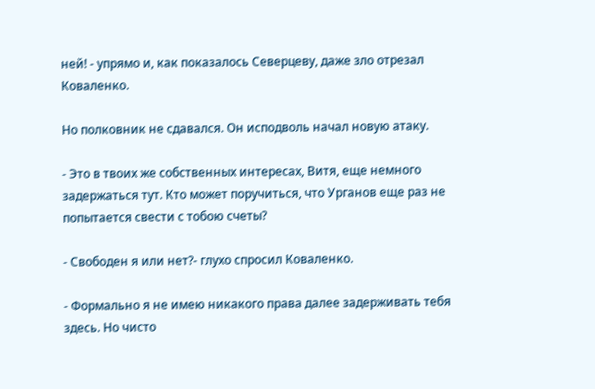ней! - упрямо и, как показалось Северцеву, даже зло отрезал Коваленко.

Но полковник не сдавался. Он исподволь начал новую атаку.

- Это в твоих же собственных интересах, Витя, еще немного задержаться тут. Кто может поручиться, что Урганов еще раз не попытается свести с тобою счеты?

- Свободен я или нет?- глухо спросил Коваленко.

- Формально я не имею никакого права далее задерживать тебя здесь. Но чисто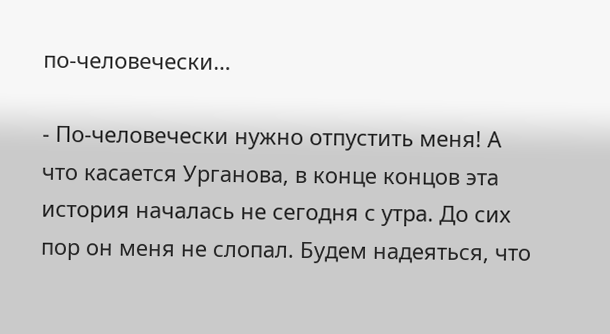по-человечески…

- По-человечески нужно отпустить меня! А что касается Урганова, в конце концов эта история началась не сегодня с утра. До сих пор он меня не слопал. Будем надеяться, что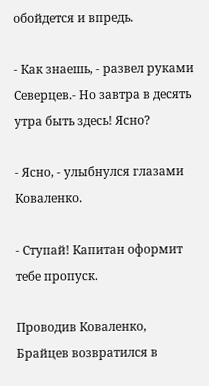обойдется и впредь.

- Как знаешь, - развел руками Северцев.- Но завтра в десять утра быть здесь! Ясно?

- Ясно, - улыбнулся глазами Коваленко.

- Ступай! Капитан оформит тебе пропуск.

Проводив Коваленко, Брайцев возвратился в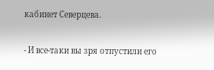кабинет Северцева.

- И все-таки вы зря отпустили его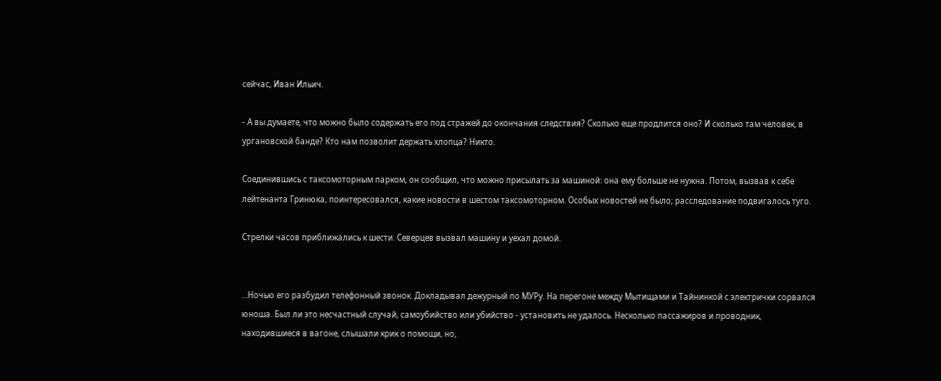сейчас, Иван Ильич.

- А вы думаете, что можно было содержать его под стражей до окончания следствия? Сколько еще продлится оно? И сколько там человек, в ургановской банде? Кто нам позволит держать хлопца? Никто.

Соединившись с таксомоторным парком, он сообщил, что можно присылать за машиной: она ему больше не нужна. Потом, вызвав к себе лейтенанта Гринюка, поинтересовался, какие новости в шестом таксомоторном. Особых новостей не было; расследование подвигалось туго.

Стрелки часов приближались к шести. Северцев вызвал машину и уехал домой.


…Ночью его разбудил телефонный звонок. Докладывал дежурный по МУРу. На перегоне между Мытищами и Тайнинкой с электрички сорвался юноша. Был ли это несчастный случай, самоубийство или убийство - установить не удалось. Несколько пассажиров и проводник, находившиеся в вагоне, слышали крик о помощи, но,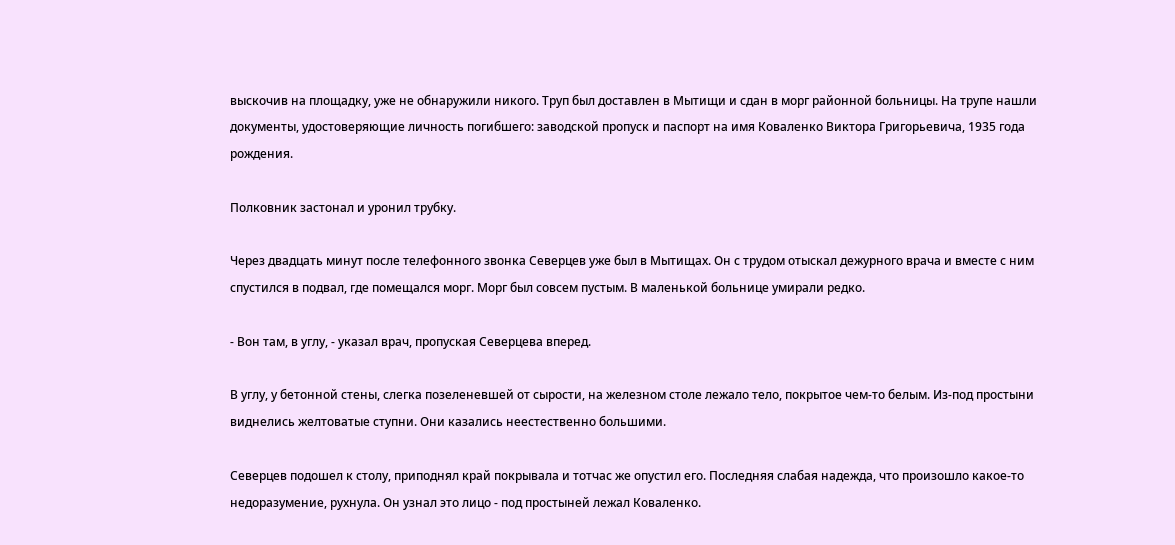выскочив на площадку, уже не обнаружили никого. Труп был доставлен в Мытищи и сдан в морг районной больницы. На трупе нашли документы, удостоверяющие личность погибшего: заводской пропуск и паспорт на имя Коваленко Виктора Григорьевича, 1935 года рождения.

Полковник застонал и уронил трубку.

Через двадцать минут после телефонного звонка Северцев уже был в Мытищах. Он с трудом отыскал дежурного врача и вместе с ним спустился в подвал, где помещался морг. Морг был совсем пустым. В маленькой больнице умирали редко.

- Вон там, в углу, - указал врач, пропуская Северцева вперед.

В углу, у бетонной стены, слегка позеленевшей от сырости, на железном столе лежало тело, покрытое чем-то белым. Из-под простыни виднелись желтоватые ступни. Они казались неестественно большими.

Северцев подошел к столу, приподнял край покрывала и тотчас же опустил его. Последняя слабая надежда, что произошло какое-то недоразумение, рухнула. Он узнал это лицо - под простыней лежал Коваленко.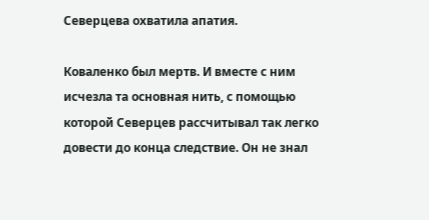Северцева охватила апатия.

Коваленко был мертв. И вместе с ним исчезла та основная нить, с помощью которой Северцев рассчитывал так легко довести до конца следствие. Он не знал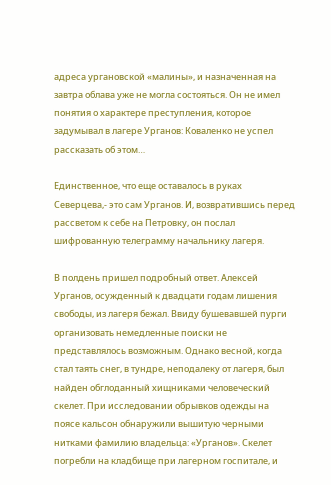адреса ургановской «малины», и назначенная на завтра облава уже не могла состояться. Он не имел понятия о характере преступления, которое задумывал в лагере Урганов: Коваленко не успел рассказать об этом…

Единственное, что еще оставалось в руках Северцева,- это сам Урганов. И, возвратившись перед рассветом к себе на Петровку, он послал шифрованную телеграмму начальнику лагеря.

В полдень пришел подробный ответ. Алексей Урганов, осужденный к двадцати годам лишения свободы, из лагеря бежал. Ввиду бушевавшей пурги организовать немедленные поиски не представлялось возможным. Однако весной, когда стал таять снег, в тундре, неподалеку от лагеря, был найден обглоданный хищниками человеческий скелет. При исследовании обрывков одежды на поясе кальсон обнаружили вышитую черными нитками фамилию владельца: «Урганов». Скелет погребли на кладбище при лагерном госпитале, и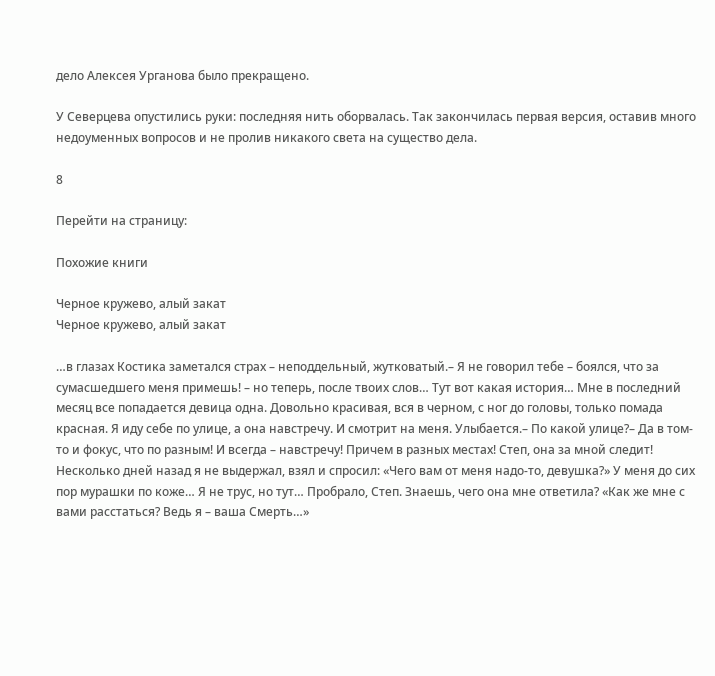дело Алексея Урганова было прекращено.

У Северцева опустились руки: последняя нить оборвалась. Так закончилась первая версия, оставив много недоуменных вопросов и не пролив никакого света на существо дела.

8

Перейти на страницу:

Похожие книги

Черное кружево, алый закат
Черное кружево, алый закат

…в глазах Костика заметался страх – неподдельный, жутковатый.– Я не говорил тебе – боялся, что за сумасшедшего меня примешь! – но теперь, после твоих слов… Тут вот какая история… Мне в последний месяц все попадается девица одна. Довольно красивая, вся в черном, с ног до головы, только помада красная. Я иду себе по улице, а она навстречу. И смотрит на меня. Улыбается.– По какой улице?– Да в том-то и фокус, что по разным! И всегда – навстречу! Причем в разных местах! Степ, она за мной следит! Несколько дней назад я не выдержал, взял и спросил: «Чего вам от меня надо-то, девушка?» У меня до сих пор мурашки по коже… Я не трус, но тут… Пробрало, Степ. Знаешь, чего она мне ответила? «Как же мне с вами расстаться? Ведь я – ваша Смерть…»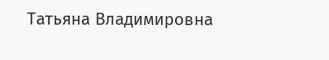Татьяна Владимировна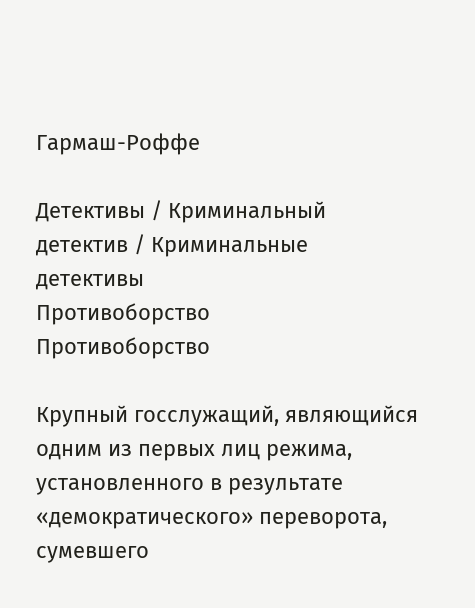Гармаш-Роффе

Детективы / Криминальный детектив / Криминальные детективы
Противоборство
Противоборство

Крупный госслужащий, являющийся одним из первых лиц режима, установленного в результате «демократического» переворота, сумевшего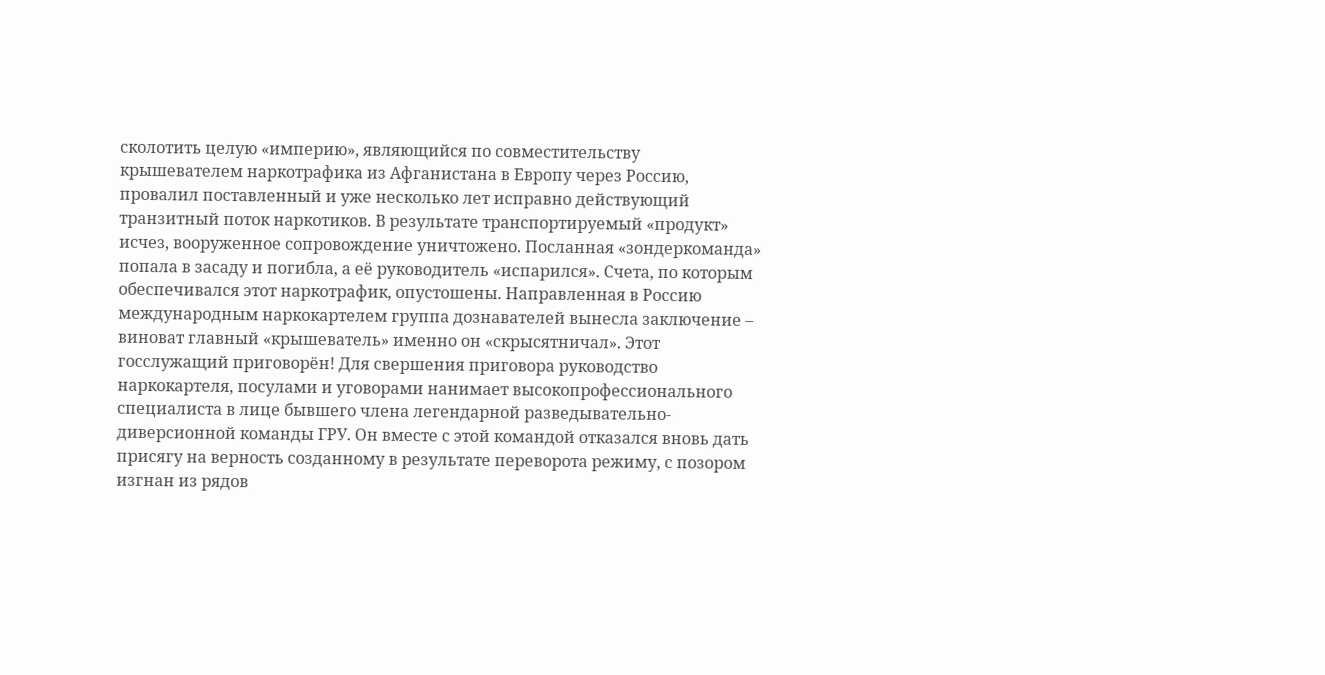сколотить целую «империю», являющийся по совместительству крышевателем наркотрафика из Афганистана в Европу через Россию, провалил поставленный и уже несколько лет исправно действующий транзитный поток наркотиков. В результате транспортируемый «продукт» исчез, вооруженное сопровождение уничтожено. Посланная «зондеркоманда» попала в засаду и погибла, а её руководитель «испарился». Счета, по которым обеспечивался этот наркотрафик, опустошены. Направленная в Россию международным наркокартелем группа дознавателей вынесла заключение – виноват главный «крышеватель» именно он «скрысятничал». Этот госслужащий приговорён! Для свершения приговора руководство наркокартеля, посулами и уговорами нанимает высокопрофессионального специалиста в лице бывшего члена легендарной разведывательно-диверсионной команды ГРУ. Он вместе с этой командой отказался вновь дать присягу на верность созданному в результате переворота режиму, с позором изгнан из рядов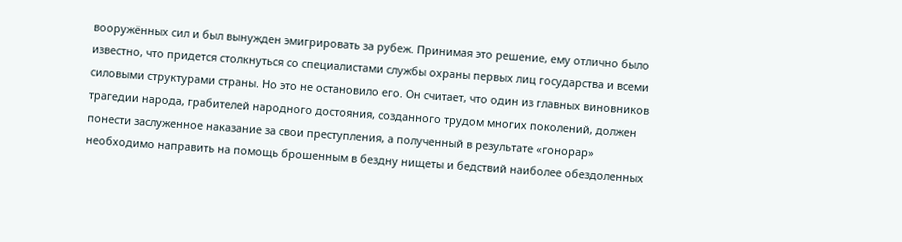вооружённых сил и был вынужден эмигрировать за рубеж. Принимая это решение, ему отлично было известно, что придется столкнуться со специалистами службы охраны первых лиц государства и всеми силовыми структурами страны. Но это не остановило его. Он считает, что один из главных виновников трагедии народа, грабителей народного достояния, созданного трудом многих поколений, должен понести заслуженное наказание за свои преступления, а полученный в результате «гонорар» необходимо направить на помощь брошенным в бездну нищеты и бедствий наиболее обездоленных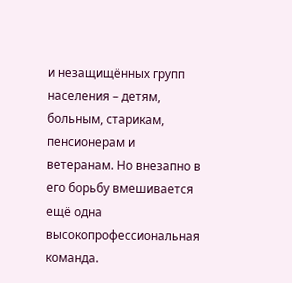и незащищённых групп населения – детям, больным, старикам, пенсионерам и ветеранам. Но внезапно в его борьбу вмешивается ещё одна высокопрофессиональная команда.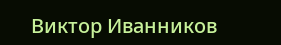Виктор Иванников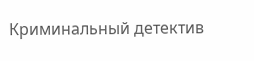Криминальный детектив